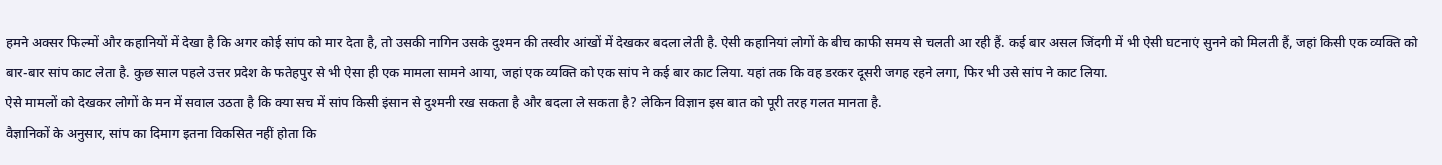हमने अक्सर फिल्मों और कहानियों में देखा है कि अगर कोई सांप को मार देता है, तो उसकी नागिन उसके दुश्मन की तस्वीर आंखों में देखकर बदला लेती है. ऐसी कहानियां लोगों के बीच काफी समय से चलती आ रही हैं. कई बार असल जिंदगी में भी ऐसी घटनाएं सुनने को मिलती हैं, जहां किसी एक व्यक्ति को बार-बार सांप काट लेता है. कुछ साल पहले उत्तर प्रदेश के फतेहपुर से भी ऐसा ही एक मामला सामने आया, जहां एक व्यक्ति को एक सांप ने कई बार काट लिया. यहां तक कि वह डरकर दूसरी जगह रहने लगा, फिर भी उसे सांप ने काट लिया.
ऐसे मामलों को देखकर लोगों के मन में सवाल उठता है कि क्या सच में सांप किसी इंसान से दुश्मनी रख सकता है और बदला ले सकता है? लेकिन विज्ञान इस बात को पूरी तरह गलत मानता है.
वैज्ञानिकों के अनुसार, सांप का दिमाग इतना विकसित नहीं होता कि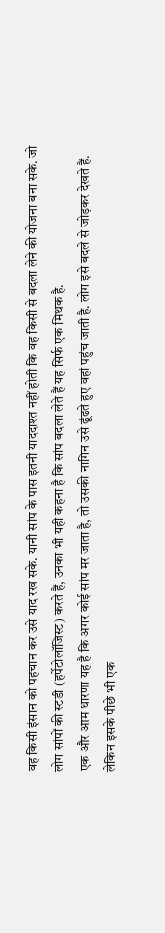वह किसी इंसान को पहचान कर उसे याद रख सके. यानी सांप के पास इतनी याददाश्त नहीं होती कि वह किसी से बदला लेने की योजना बना सके. जो लोग सांपों की स्टडी (हर्पेटोलॉजिस्ट) करते हैं, उनका भी यही कहना है कि सांप बदला लेते हैं यह सिर्फ एक मिथक है.
एक और आम धारणा यह है कि अगर कोई सांप मर जाता है, तो उसकी नागिन उसे ढूंढते हुए वहां पहुंच जाती है. लोग इसे बदले से जोड़कर देखते हैं. लेकिन इसके पीछे भी एक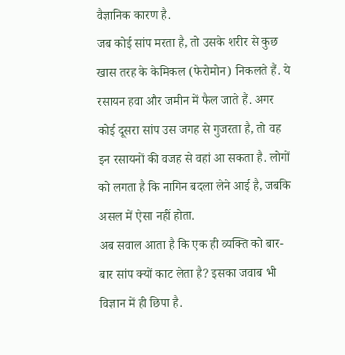वैज्ञानिक कारण है.
जब कोई सांप मरता है, तो उसके शरीर से कुछ खास तरह के केमिकल (फेरोमोन) निकलते हैं. ये रसायन हवा और जमीन में फैल जाते हैं. अगर कोई दूसरा सांप उस जगह से गुजरता है, तो वह इन रसायनों की वजह से वहां आ सकता है. लोगों को लगता है कि नागिन बदला लेने आई है, जबकि असल में ऐसा नहीं होता.
अब सवाल आता है कि एक ही व्यक्ति को बार-बार सांप क्यों काट लेता है? इसका जवाब भी विज्ञान में ही छिपा है.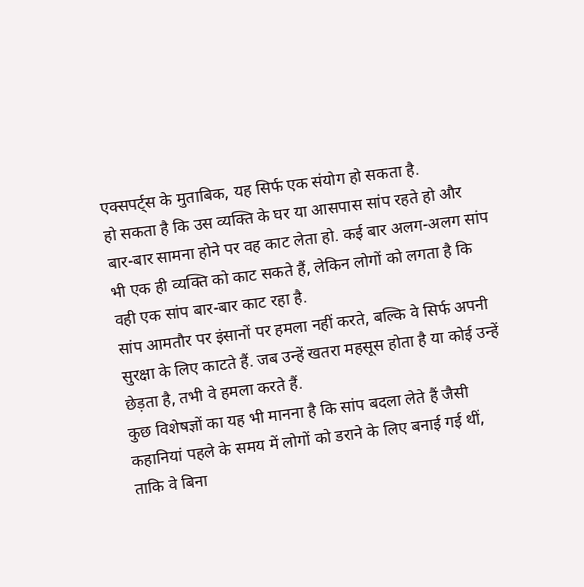एक्सपर्ट्स के मुताबिक, यह सिर्फ एक संयोग हो सकता है.
हो सकता है कि उस व्यक्ति के घर या आसपास सांप रहते हो और बार-बार सामना होने पर वह काट लेता हो. कई बार अलग-अलग सांप भी एक ही व्यक्ति को काट सकते हैं, लेकिन लोगों को लगता है कि वही एक सांप बार-बार काट रहा है.
सांप आमतौर पर इंसानों पर हमला नहीं करते, बल्कि वे सिर्फ अपनी सुरक्षा के लिए काटते हैं. जब उन्हें खतरा महसूस होता है या कोई उन्हें छेड़ता है, तभी वे हमला करते हैं.
कुछ विशेषज्ञों का यह भी मानना है कि सांप बदला लेते हैं जैसी कहानियां पहले के समय में लोगों को डराने के लिए बनाई गई थीं, ताकि वे बिना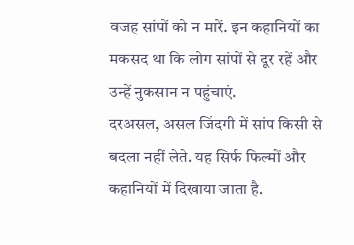वजह सांपों को न मारें. इन कहानियों का मकसद था कि लोग सांपों से दूर रहें और उन्हें नुकसान न पहुंचाएं.
दरअसल, असल जिंदगी में सांप किसी से बदला नहीं लेते. यह सिर्फ फिल्मों और कहानियों में दिखाया जाता है.